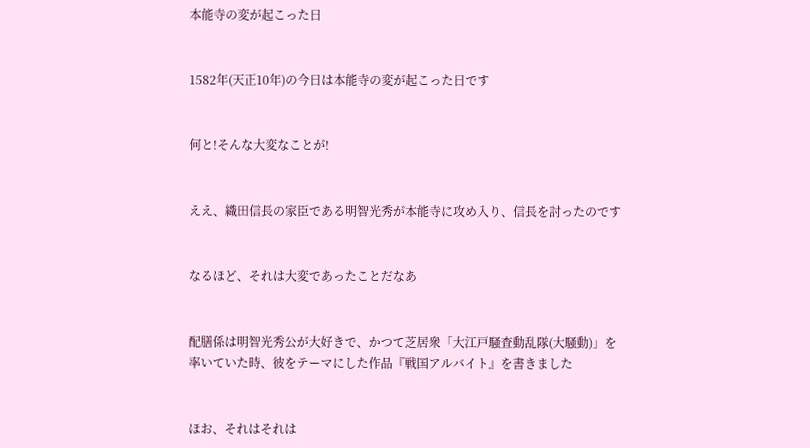本能寺の変が起こった日


1582年(天正10年)の今日は本能寺の変が起こった日です


何と!そんな大変なことが!


ええ、織田信長の家臣である明智光秀が本能寺に攻め入り、信長を討ったのです


なるほど、それは大変であったことだなあ


配膳係は明智光秀公が大好きで、かつて芝居衆「大江戸騒査動乱隊(大騒動)」を
率いていた時、彼をテーマにした作品『戦国アルバイト』を書きました


ほお、それはそれは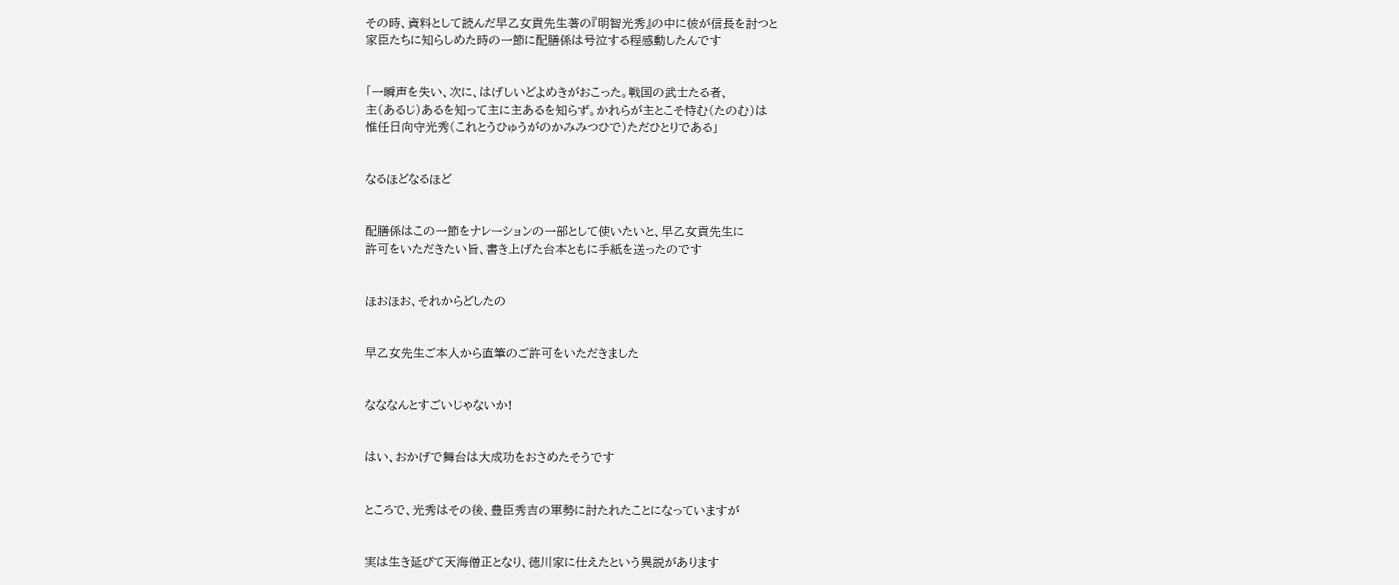その時、資料として読んだ早乙女貢先生著の『明智光秀』の中に彼が信長を討つと
家臣たちに知らしめた時の一節に配膳係は号泣する程感動したんです


「一瞬声を失い、次に、はげしいどよめきがおこった。戦国の武士たる者、
主(あるじ)あるを知って主に主あるを知らず。かれらが主とこそ恃む(たのむ)は
惟任日向守光秀(これとうひゅうがのかみみつひで)ただひとりである」


なるほどなるほど


配膳係はこの一節をナレーションの一部として使いたいと、早乙女貢先生に
許可をいただきたい旨、書き上げた台本ともに手紙を送ったのです


ほおほお、それからどしたの


早乙女先生ご本人から直筆のご許可をいただきました


なななんとすごいじゃないか!


はい、おかげで舞台は大成功をおさめたそうです


ところで、光秀はその後、豊臣秀吉の軍勢に討たれたことになっていますが


実は生き延びて天海僧正となり、徳川家に仕えたという異説があります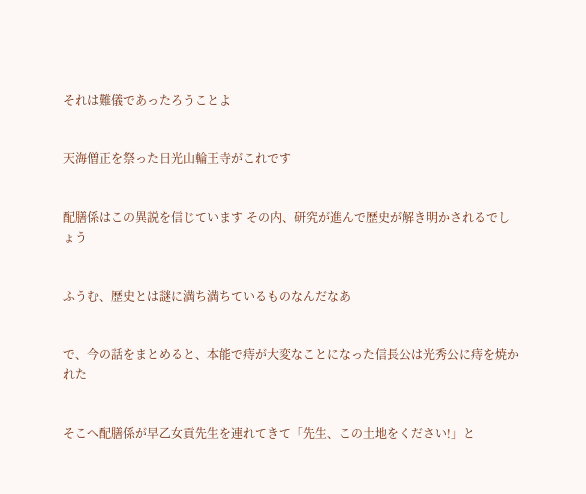それは難儀であったろうことよ


天海僧正を祭った日光山輪王寺がこれです


配膳係はこの異説を信じています その内、研究が進んで歴史が解き明かされるでしょう


ふうむ、歴史とは謎に満ち満ちているものなんだなあ


で、今の話をまとめると、本能で痔が大変なことになった信長公は光秀公に痔を焼かれた


そこへ配膳係が早乙女貢先生を連れてきて「先生、この土地をください!」と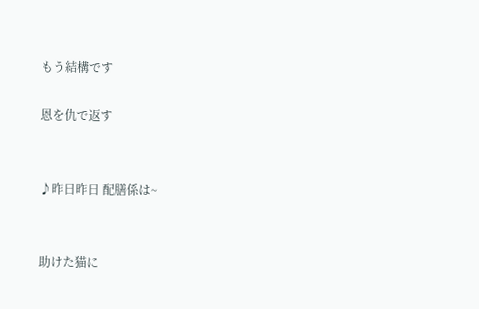もう結構です

恩を仇で返す


♪昨日昨日 配膳係は~


助けた猫に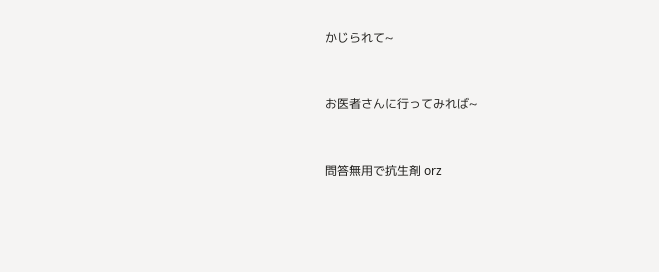かじられて~


お医者さんに行ってみれば~


問答無用で抗生剤 orz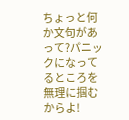ちょっと何か文句があって?パニックになってるところを無理に掴むからよ!